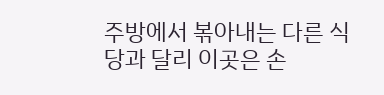주방에서 볶아내는 다른 식당과 달리 이곳은 손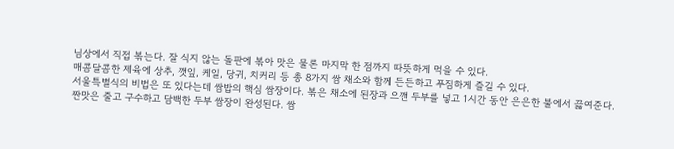님상에서 직접 볶는다. 잘 식지 않는 돌판에 볶아 맛은 물론 마지막 한 점까지 따뜻하게 먹을 수 있다.
매콤달콤한 제육에 상추, 깻잎, 케일, 당귀, 치커리 등 총 8가지 쌈 채소와 함께 든든하고 푸짐하게 즐길 수 있다.
서울특별식의 비법은 또 있다는데 쌈밥의 핵심 쌈장이다. 볶은 채소에 된장과 으깬 두부를 넣고 1시간 동안 은은한 불에서 끓여준다.
짠맛은 줄고 구수하고 담백한 두부 쌈장이 완성된다. 쌈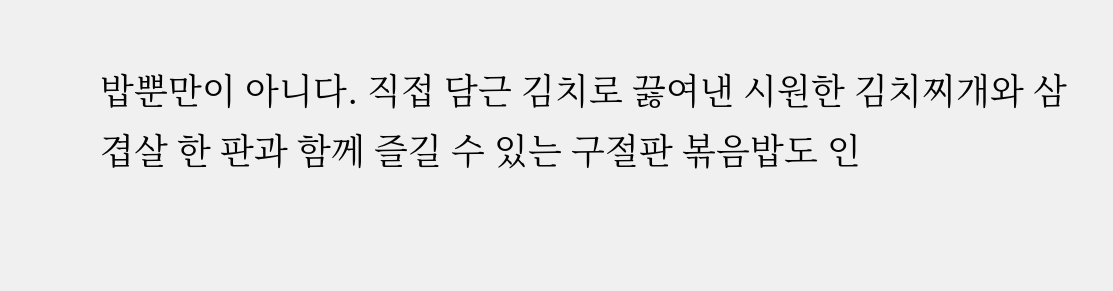밥뿐만이 아니다. 직접 담근 김치로 끓여낸 시원한 김치찌개와 삼겹살 한 판과 함께 즐길 수 있는 구절판 볶음밥도 인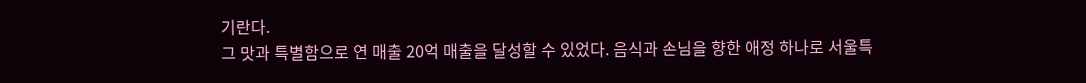기란다.
그 맛과 특별함으로 연 매출 20억 매출을 달성할 수 있었다. 음식과 손님을 향한 애정 하나로 서울특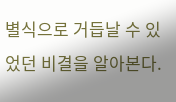별식으로 거듭날 수 있었던 비결을 알아본다.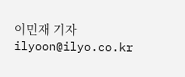이민재 기자 ilyoon@ilyo.co.kr